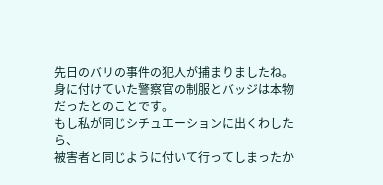先日のバリの事件の犯人が捕まりましたね。
身に付けていた警察官の制服とバッジは本物だったとのことです。
もし私が同じシチュエーションに出くわしたら、
被害者と同じように付いて行ってしまったか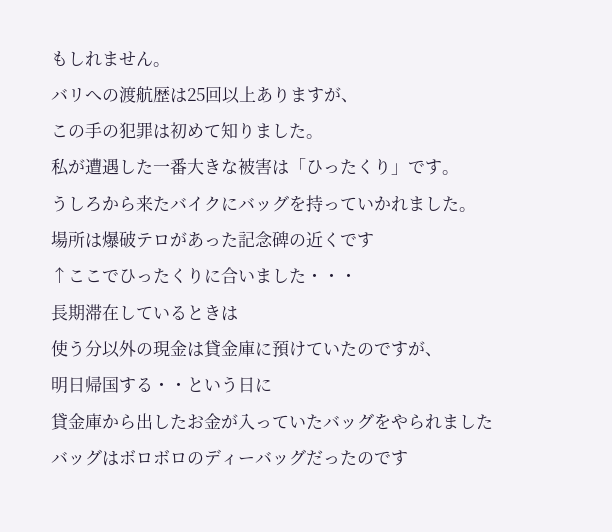もしれません。
バリへの渡航歴は25回以上ありますが、
この手の犯罪は初めて知りました。
私が遭遇した一番大きな被害は「ひったくり」です。
うしろから来たバイクにバッグを持っていかれました。
場所は爆破テロがあった記念碑の近くです
↑ここでひったくりに合いました・・・
長期滞在しているときは
使う分以外の現金は貸金庫に預けていたのですが、
明日帰国する・・という日に
貸金庫から出したお金が入っていたバッグをやられました
バッグはボロボロのディーバッグだったのです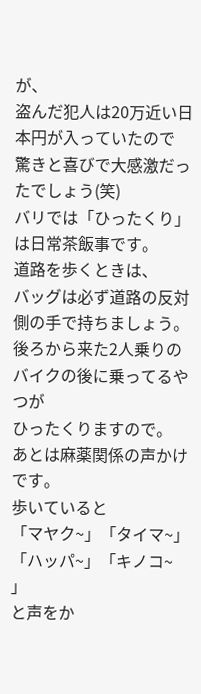が、
盗んだ犯人は20万近い日本円が入っていたので
驚きと喜びで大感激だったでしょう(笑)
バリでは「ひったくり」は日常茶飯事です。
道路を歩くときは、
バッグは必ず道路の反対側の手で持ちましょう。
後ろから来た2人乗りのバイクの後に乗ってるやつが
ひったくりますので。
あとは麻薬関係の声かけです。
歩いていると
「マヤク~」「タイマ~」「ハッパ~」「キノコ~
」
と声をか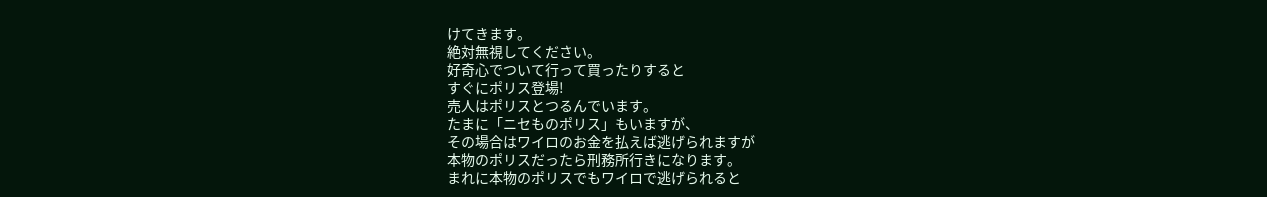けてきます。
絶対無視してください。
好奇心でついて行って買ったりすると
すぐにポリス登場!
売人はポリスとつるんでいます。
たまに「ニセものポリス」もいますが、
その場合はワイロのお金を払えば逃げられますが
本物のポリスだったら刑務所行きになります。
まれに本物のポリスでもワイロで逃げられると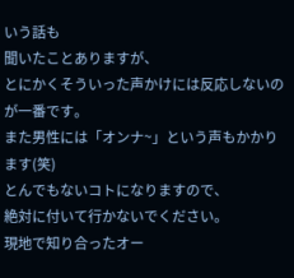いう話も
聞いたことありますが、
とにかくそういった声かけには反応しないのが一番です。
また男性には「オンナ~」という声もかかります(笑)
とんでもないコトになりますので、
絶対に付いて行かないでください。
現地で知り合ったオー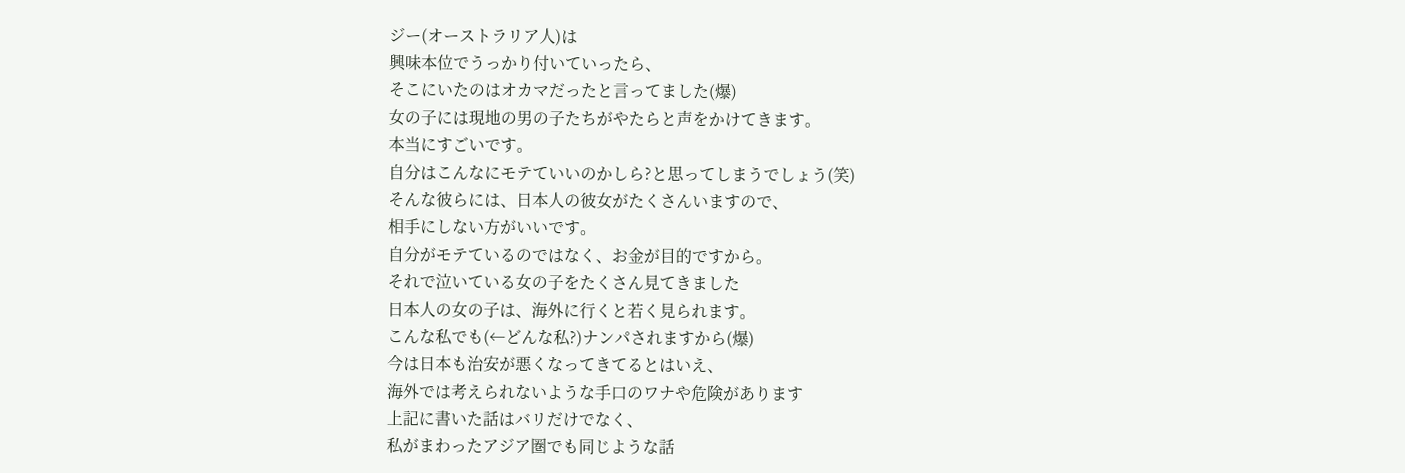ジー(オーストラリア人)は
興味本位でうっかり付いていったら、
そこにいたのはオカマだったと言ってました(爆)
女の子には現地の男の子たちがやたらと声をかけてきます。
本当にすごいです。
自分はこんなにモテていいのかしら?と思ってしまうでしょう(笑)
そんな彼らには、日本人の彼女がたくさんいますので、
相手にしない方がいいです。
自分がモテているのではなく、お金が目的ですから。
それで泣いている女の子をたくさん見てきました
日本人の女の子は、海外に行くと若く見られます。
こんな私でも(←どんな私?)ナンパされますから(爆)
今は日本も治安が悪くなってきてるとはいえ、
海外では考えられないような手口のワナや危険があります
上記に書いた話はバリだけでなく、
私がまわったアジア圏でも同じような話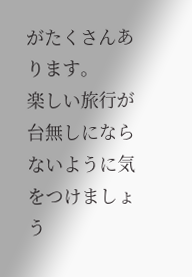がたくさんあります。
楽しい旅行が台無しにならないように気をつけましょう